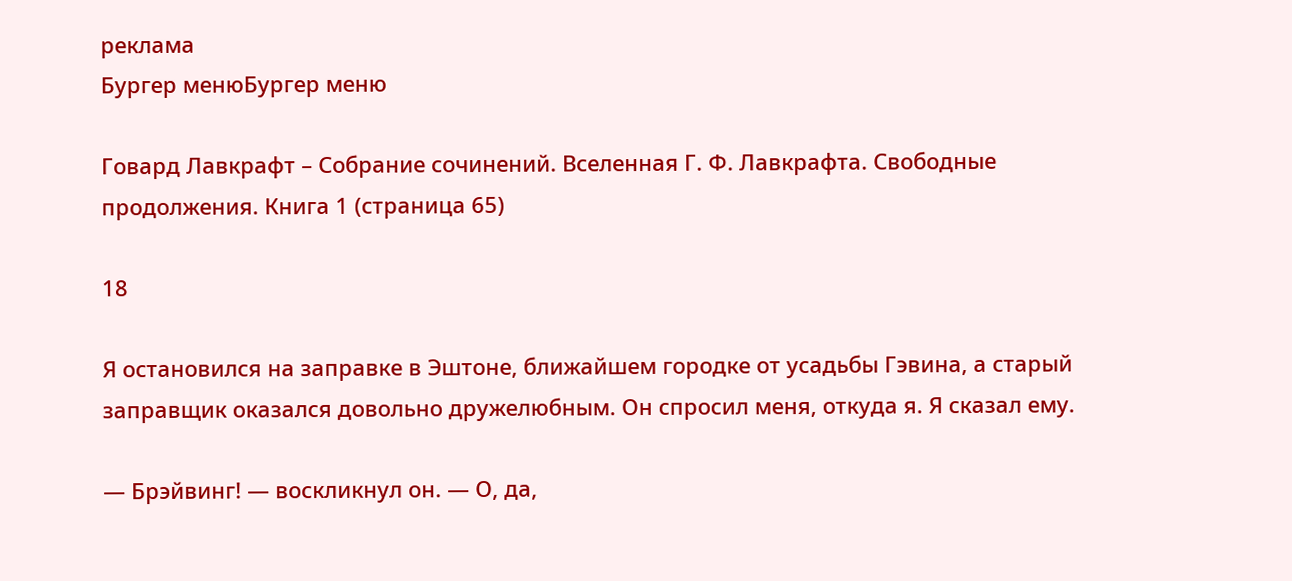реклама
Бургер менюБургер меню

Говард Лавкрафт – Собрание сочинений. Вселенная Г. Ф. Лавкрафта. Свободные продолжения. Книга 1 (страница 65)

18

Я остановился на заправке в Эштоне, ближайшем городке от усадьбы Гэвина, а старый заправщик оказался довольно дружелюбным. Он спросил меня, откуда я. Я сказал ему.

— Брэйвинг! — воскликнул он. — О, да,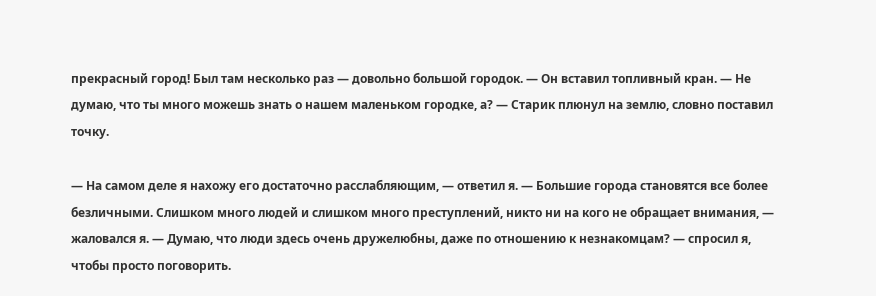прекрасный город! Был там несколько раз — довольно большой городок. — Он вставил топливный кран. — Не думаю, что ты много можешь знать о нашем маленьком городке, а? — Старик плюнул на землю, словно поставил точку.

— На самом деле я нахожу его достаточно расслабляющим, — ответил я. — Большие города становятся все более безличными. Слишком много людей и слишком много преступлений, никто ни на кого не обращает внимания, — жаловался я. — Думаю, что люди здесь очень дружелюбны, даже по отношению к незнакомцам? — спросил я, чтобы просто поговорить.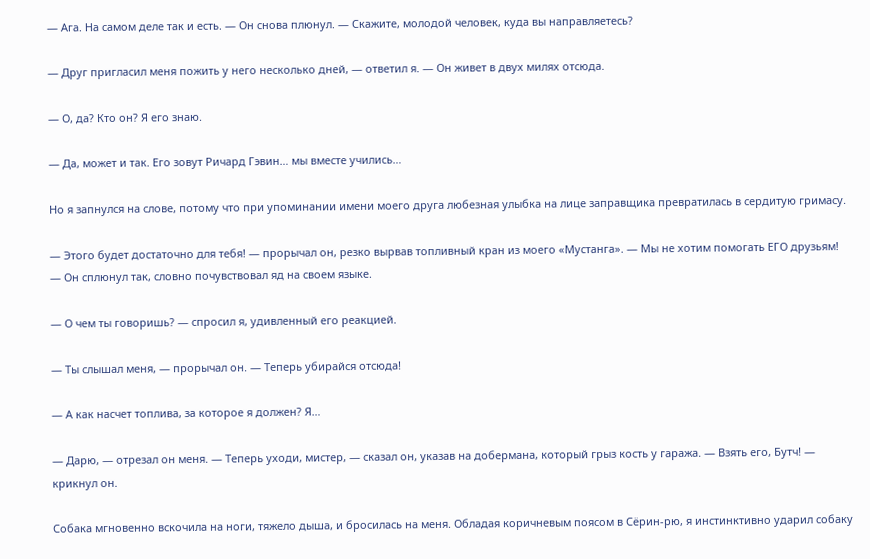— Ага. На самом деле так и есть. — Он снова плюнул. — Скажите, молодой человек, куда вы направляетесь?

— Друг пригласил меня пожить у него несколько дней, — ответил я. — Он живет в двух милях отсюда.

— О, да? Кто он? Я его знаю.

— Да, может и так. Его зовут Ричард Гэвин… мы вместе учились…

Но я запнулся на слове, потому что при упоминании имени моего друга любезная улыбка на лице заправщика превратилась в сердитую гримасу.

— Этого будет достаточно для тебя! — прорычал он, резко вырвав топливный кран из моего «Мустанга». — Мы не хотим помогать ЕГО друзьям! — Он сплюнул так, словно почувствовал яд на своем языке.

— О чем ты говоришь? — спросил я, удивленный его реакцией.

— Ты слышал меня, — прорычал он. — Теперь убирайся отсюда!

— А как насчет топлива, за которое я должен? Я…

— Дарю, — отрезал он меня. — Теперь уходи, мистер, — сказал он, указав на добермана, который грыз кость у гаража. — Взять его, Бутч! — крикнул он.

Собака мгновенно вскочила на ноги, тяжело дыша, и бросилась на меня. Обладая коричневым поясом в Сёрин-рю, я инстинктивно ударил собаку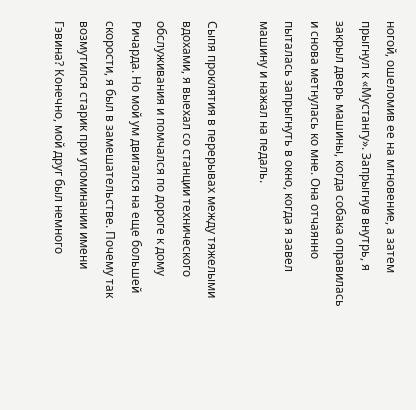ногой, ошеломив ее на мгновение, а затем прыгнул к «Мустангу». Запрыгнув внутрь, я закрыл дверь машины, когда собака оправилась и снова метнулась ко мне. Она отчаянно пыталась запрыгнуть в окно, когда я завел машину и нажал на педаль.

Сыпя проклятия в перерывах между тяжелыми вдохами, я выехал со станции технического обслуживания и помчался по дороге к дому Ричарда. Но мой ум двигался на еще большей скорости, я был в замешательстве. Почему так возмутился старик при упоминании имени Гэвина? Конечно, мой друг был немного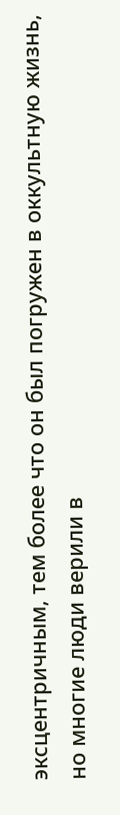эксцентричным, тем более что он был погружен в оккультную жизнь, но многие люди верили в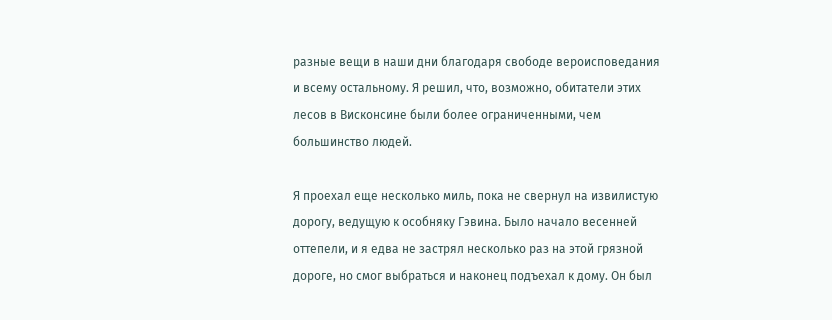разные вещи в наши дни благодаря свободе вероисповедания и всему остальному. Я решил, что, возможно, обитатели этих лесов в Висконсине были более ограниченными, чем большинство людей.

Я проехал еще несколько миль, пока не свернул на извилистую дорогу, ведущую к особняку Гэвина. Было начало весенней оттепели, и я едва не застрял несколько раз на этой грязной дороге, но смог выбраться и наконец подъехал к дому. Он был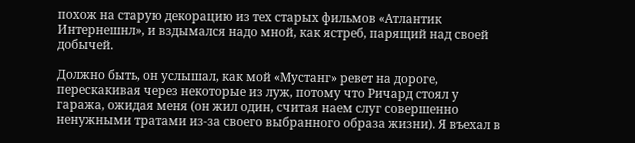похож на старую декорацию из тех старых фильмов «Атлантик Интернешнл», и вздымался надо мной, как ястреб, парящий над своей добычей.

Должно быть, он услышал, как мой «Мустанг» ревет на дороге, перескакивая через некоторые из луж, потому что Ричард стоял у гаража, ожидая меня (он жил один, считая наем слуг совершенно ненужными тратами из-за своего выбранного образа жизни). Я въехал в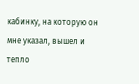кабинку, на которую он мне указал, вышел и тепло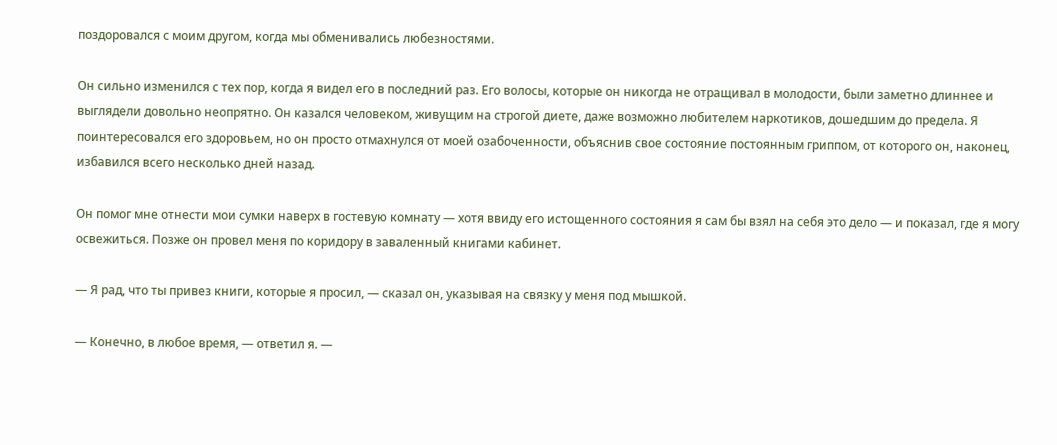поздоровался с моим другом, когда мы обменивались любезностями.

Он сильно изменился с тех пор, когда я видел его в последний раз. Его волосы, которые он никогда не отращивал в молодости, были заметно длиннее и выглядели довольно неопрятно. Он казался человеком, живущим на строгой диете, даже возможно любителем наркотиков, дошедшим до предела. Я поинтересовался его здоровьем, но он просто отмахнулся от моей озабоченности, объяснив свое состояние постоянным гриппом, от которого он, наконец, избавился всего несколько дней назад.

Он помог мне отнести мои сумки наверх в гостевую комнату — хотя ввиду его истощенного состояния я сам бы взял на себя это дело — и показал, где я могу освежиться. Позже он провел меня по коридору в заваленный книгами кабинет.

— Я рад, что ты привез книги, которые я просил, — сказал он, указывая на связку у меня под мышкой.

— Конечно, в любое время, — ответил я. —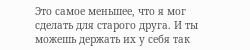Это самое меньшее, что я мог сделать для старого друга. И ты можешь держать их у себя так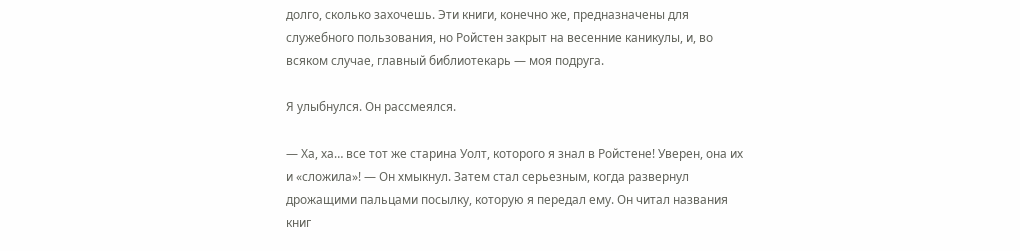долго, сколько захочешь. Эти книги, конечно же, предназначены для служебного пользования, но Ройстен закрыт на весенние каникулы, и, во всяком случае, главный библиотекарь — моя подруга.

Я улыбнулся. Он рассмеялся.

— Ха, ха… все тот же старина Уолт, которого я знал в Ройстене! Уверен, она их и «сложила»! — Он хмыкнул. Затем стал серьезным, когда развернул дрожащими пальцами посылку, которую я передал ему. Он читал названия книг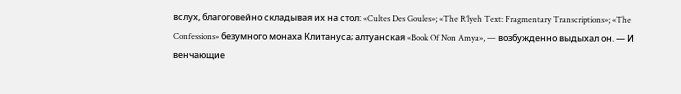вслух, благоговейно складывая их на стол: «Cultes Des Goules»; «The R’lyeh Text: Fragmentary Transcriptions»; «The Confessions» безумного монаха Клитануса; алтуанская «Book Of Non Amya», — возбужденно выдыхал он. — И венчающие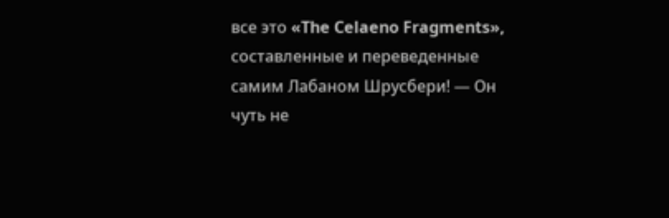все это «The Celaeno Fragments», составленные и переведенные самим Лабаном Шрусбери! — Он чуть не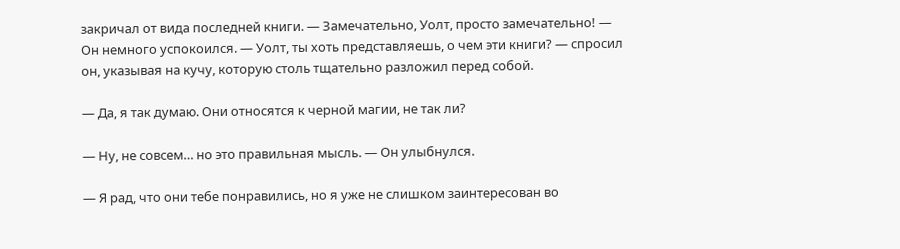закричал от вида последней книги. — Замечательно, Уолт, просто замечательно! — Он немного успокоился. — Уолт, ты хоть представляешь, о чем эти книги? — спросил он, указывая на кучу, которую столь тщательно разложил перед собой.

— Да, я так думаю. Они относятся к черной магии, не так ли?

— Ну, не совсем… но это правильная мысль. — Он улыбнулся.

— Я рад, что они тебе понравились, но я уже не слишком заинтересован во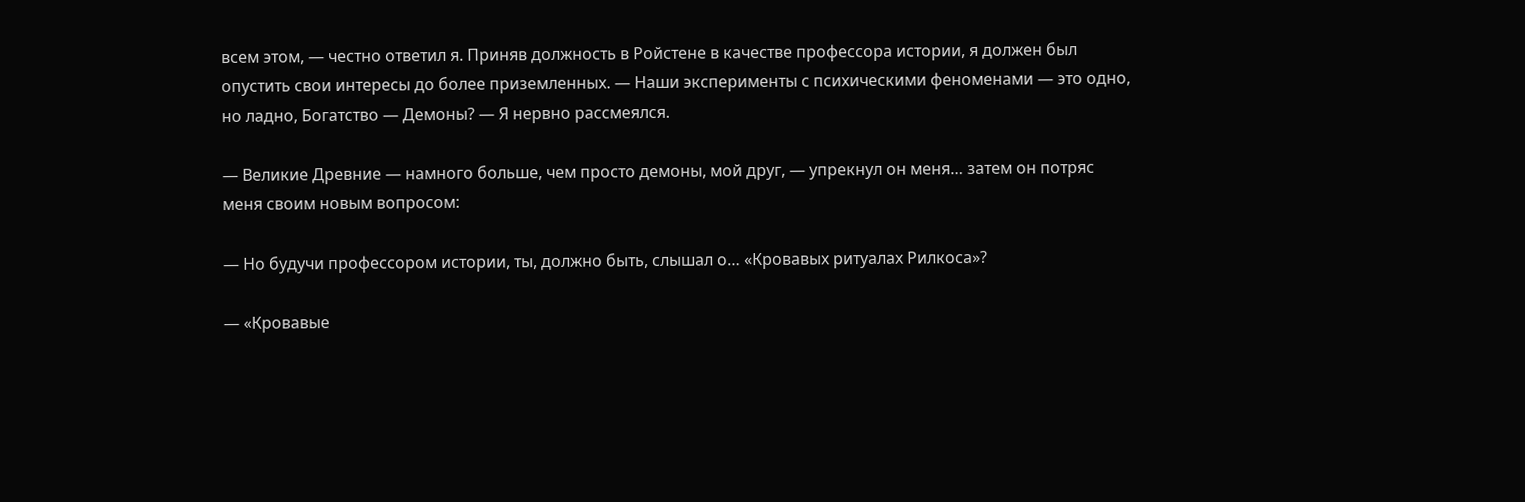всем этом, — честно ответил я. Приняв должность в Ройстене в качестве профессора истории, я должен был опустить свои интересы до более приземленных. — Наши эксперименты с психическими феноменами — это одно, но ладно, Богатство — Демоны? — Я нервно рассмеялся.

— Великие Древние — намного больше, чем просто демоны, мой друг, — упрекнул он меня… затем он потряс меня своим новым вопросом:

— Но будучи профессором истории, ты, должно быть, слышал о… «Кровавых ритуалах Рилкоса»?

— «Кровавые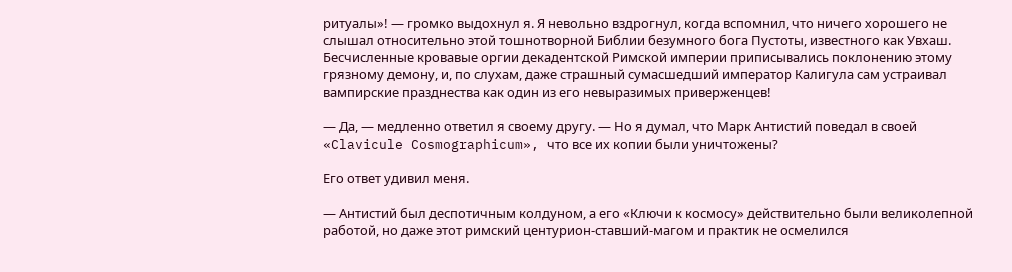ритуалы»! — громко выдохнул я. Я невольно вздрогнул, когда вспомнил, что ничего хорошего не слышал относительно этой тошнотворной Библии безумного бога Пустоты, известного как Увхаш. Бесчисленные кровавые оргии декадентской Римской империи приписывались поклонению этому грязному демону, и, по слухам, даже страшный сумасшедший император Калигула сам устраивал вампирские празднества как один из его невыразимых приверженцев!

— Да, — медленно ответил я своему другу. — Но я думал, что Марк Антистий поведал в своей «Clavicule Cosmographicum», что все их копии были уничтожены?

Его ответ удивил меня.

— Антистий был деспотичным колдуном, а его «Ключи к космосу» действительно были великолепной работой, но даже этот римский центурион-ставший-магом и практик не осмелился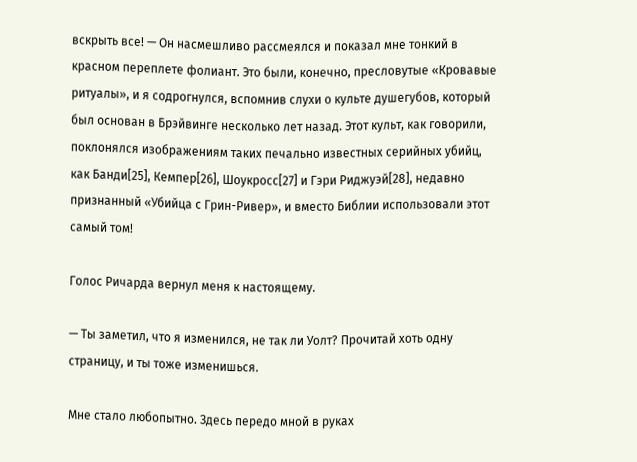вскрыть все! — Он насмешливо рассмеялся и показал мне тонкий в красном переплете фолиант. Это были, конечно, пресловутые «Кровавые ритуалы», и я содрогнулся, вспомнив слухи о культе душегубов, который был основан в Брэйвинге несколько лет назад. Этот культ, как говорили, поклонялся изображениям таких печально известных серийных убийц, как Банди[25], Кемпер[26], Шоукросс[27] и Гэри Риджуэй[28], недавно признанный «Убийца с Грин-Ривер», и вместо Библии использовали этот самый том!

Голос Ричарда вернул меня к настоящему.

— Ты заметил, что я изменился, не так ли Уолт? Прочитай хоть одну страницу, и ты тоже изменишься.

Мне стало любопытно. Здесь передо мной в руках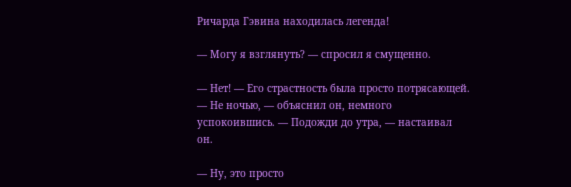Ричарда Гэвина находилась легенда!

— Могу я взглянуть? — спросил я смущенно.

— Нет! — Его страстность была просто потрясающей. — Не ночью, — объяснил он, немного успокоившись. — Подожди до утра, — настаивал он.

— Ну, это просто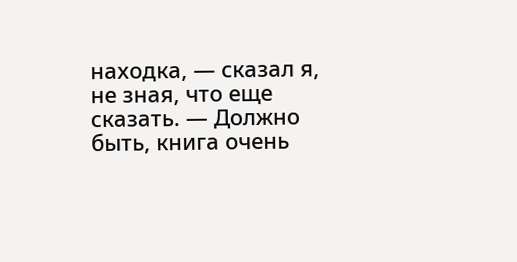находка, — сказал я, не зная, что еще сказать. — Должно быть, книга очень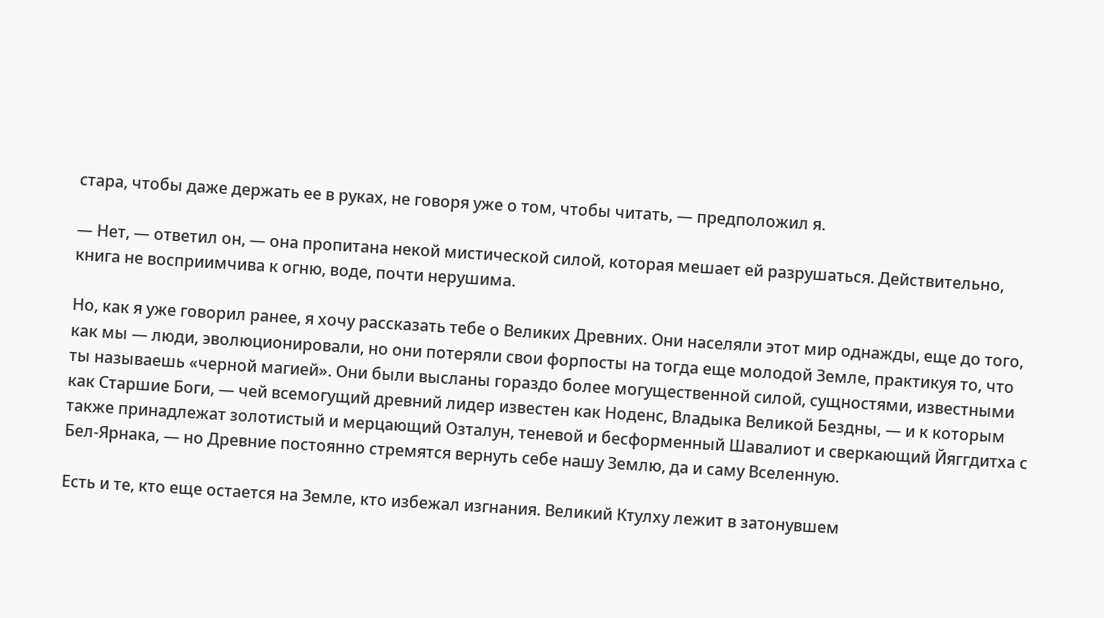стара, чтобы даже держать ее в руках, не говоря уже о том, чтобы читать, — предположил я.

— Нет, — ответил он, — она пропитана некой мистической силой, которая мешает ей разрушаться. Действительно, книга не восприимчива к огню, воде, почти нерушима.

Но, как я уже говорил ранее, я хочу рассказать тебе о Великих Древних. Они населяли этот мир однажды, еще до того, как мы — люди, эволюционировали, но они потеряли свои форпосты на тогда еще молодой Земле, практикуя то, что ты называешь «черной магией». Они были высланы гораздо более могущественной силой, сущностями, известными как Старшие Боги, — чей всемогущий древний лидер известен как Ноденс, Владыка Великой Бездны, — и к которым также принадлежат золотистый и мерцающий Озталун, теневой и бесформенный Шавалиот и сверкающий Йяггдитха с Бел-Ярнака, — но Древние постоянно стремятся вернуть себе нашу Землю, да и саму Вселенную.

Есть и те, кто еще остается на Земле, кто избежал изгнания. Великий Ктулху лежит в затонувшем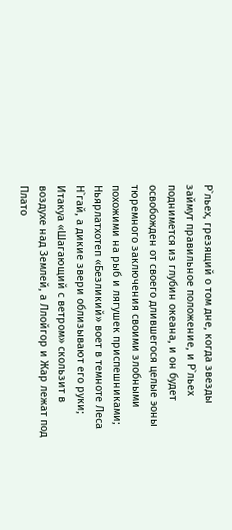Р`льех, грезящий о том дне, когда звезды займут правильное положение, и Р`льех поднимется из глубин океана, и он будет освобожден от своего длившегося целые эоны тюремного заключения своими злобными похожими на рыб и лягушек приспешниками; Ньярлатхотеп «Безликий» воет в темноте Леса Н`гай, а дикие звери облизывают его руки; Итакуа «Шагающий с ветром» скользит в воздухе над Землей, а Ллойгор и Жар лежат под Плато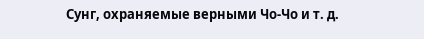Сунг, охраняемые верными Чо-Чо и т. д.